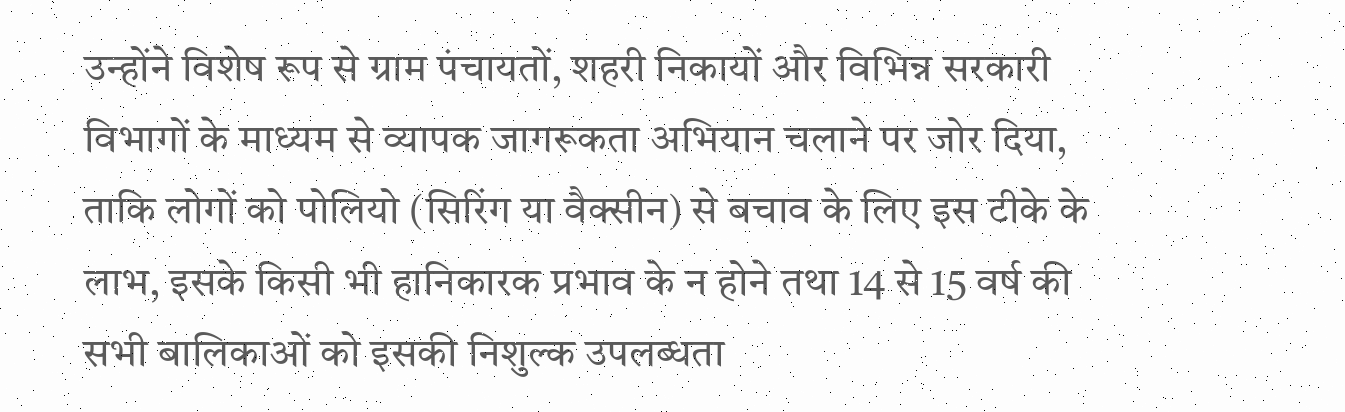उन्होंने विशेष रूप से ग्राम पंचायतों, शहरी निकायों और विभिन्न सरकारी विभागों के माध्यम से व्यापक जागरूकता अभियान चलाने पर जोर दिया, ताकि लोगों को पोलियो (सिरिंग या वैक्सीन) से बचाव के लिए इस टीके के लाभ, इसके किसी भी हानिकारक प्रभाव के न होने तथा 14 से 15 वर्ष की सभी बालिकाओं को इसकी निशुल्क उपलब्धता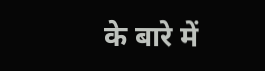के बारे में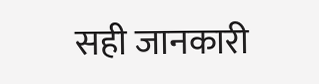सही जानकारी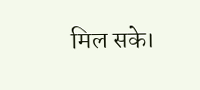मिल सके।